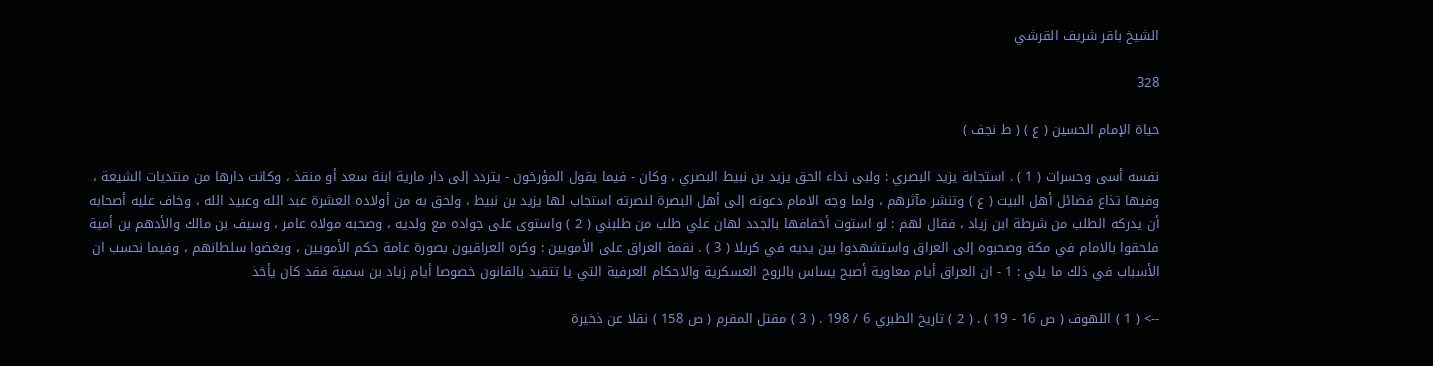الشيخ باقر شريف القرشي

328

حياة الإمام الحسين ( ع ) ( ط نجف )

نفسه أسى وحسرات ( 1 ) . استجابة يزيد البصري : ولبى نداء الحق يزيد بن نبيط البصري ، وكان - فيما يقول المؤرخون - يتردد إلى دار مارية ابنة سعد أو منقذ ، وكانت دارها من منتديات الشيعة ، وفيها تذاع فضائل أهل البيت ( ع ) وتنشر مآثرهم ، ولما وجه الامام دعوته إلى أهل البصرة لنصرته استجاب لها يزيد بن نبيط ، ولحق به من أولاده العشرة عبد الله وعبيد الله ، وخاف عليه أصحابه أن يدركه الطلب من شرطة ابن زياد ، فقال لهم : لو استوت أخفافها بالجدد لهان علي طلب من طلبني ( 2 ) واستوى على جواده مع ولديه ، وصحبه مولاه عامر ، وسيف بن مالك والأدهم بن أمية فلحقوا بالامام في مكة وصحبوه إلى العراق واستشهدوا بين يديه في كربلا ( 3 ) . نقمة العراق على الأمويين : وكره العراقيون بصورة عامة حكم الأمويين ، وبغضوا سلطانهم ، وفيما نحسب ان الأسباب في ذلك ما يلي : 1 - ان العراق أيام معاوية أصبح يساس بالروح العسكرية والاحكام العرفية التي يا تتقيد بالقانون خصوصا أيام زياد بن سمية فقد كان يأخذ

--> ( 1 ) اللهوف ( ص 16 - 19 ) . ( 2 ) تاريخ الطبري 6 / 198 . ( 3 ) مقتل المقرم ( ص 158 ) نقلا عن ذخيرة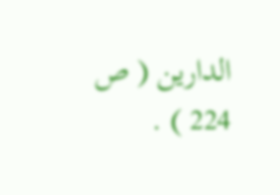الدارين ( ص 224 ) .